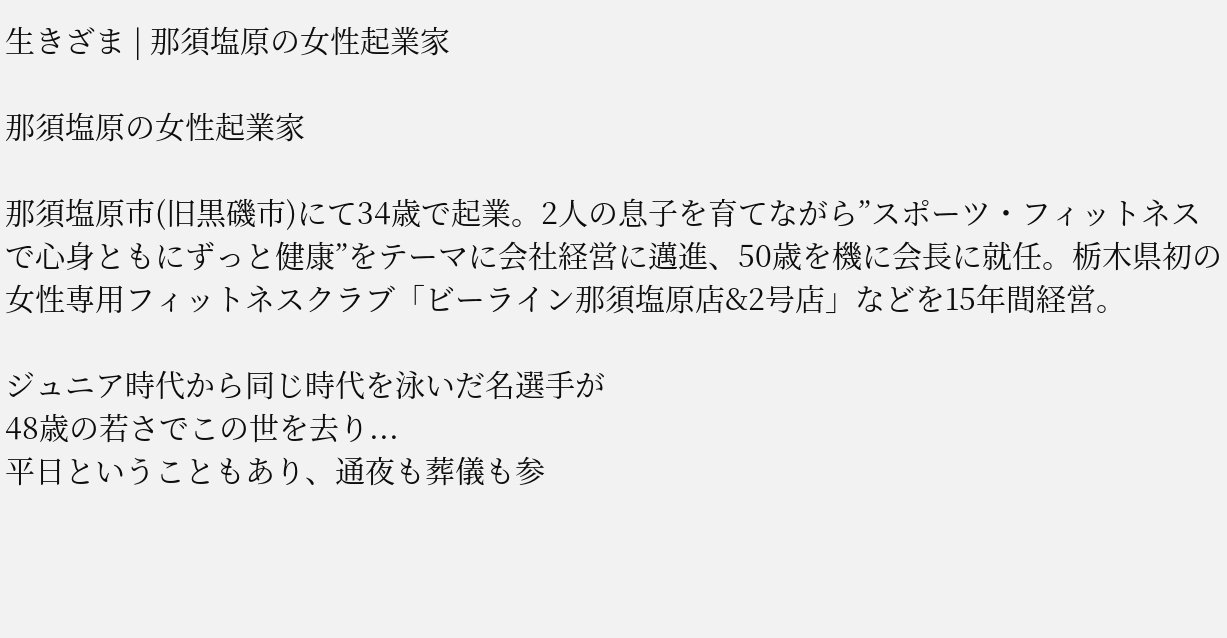生きざま | 那須塩原の女性起業家

那須塩原の女性起業家

那須塩原市(旧黒磯市)にて34歳で起業。2人の息子を育てながら”スポーツ・フィットネスで心身ともにずっと健康”をテーマに会社経営に邁進、50歳を機に会長に就任。栃木県初の女性専用フィットネスクラブ「ビーライン那須塩原店&2号店」などを15年間経営。

ジュニア時代から同じ時代を泳いだ名選手が
48歳の若さでこの世を去り...
平日ということもあり、通夜も葬儀も参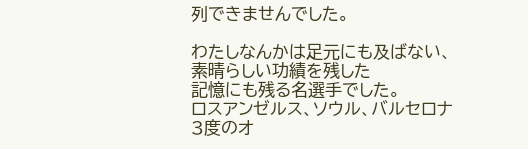列できませんでした。

わたしなんかは足元にも及ばない、
素晴らしい功績を残した
記憶にも残る名選手でした。
ロスアンゼルス、ソウル、バルセロナ
3度のオ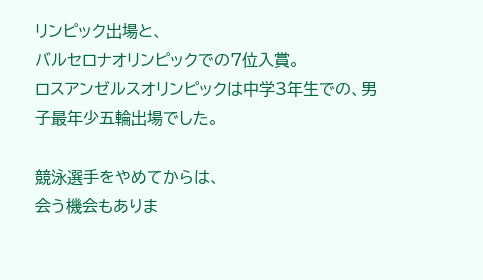リンピック出場と、
バルセロナオリンピックでの7位入賞。
ロスアンゼルスオリンピックは中学3年生での、男子最年少五輪出場でした。

競泳選手をやめてからは、
会う機会もありま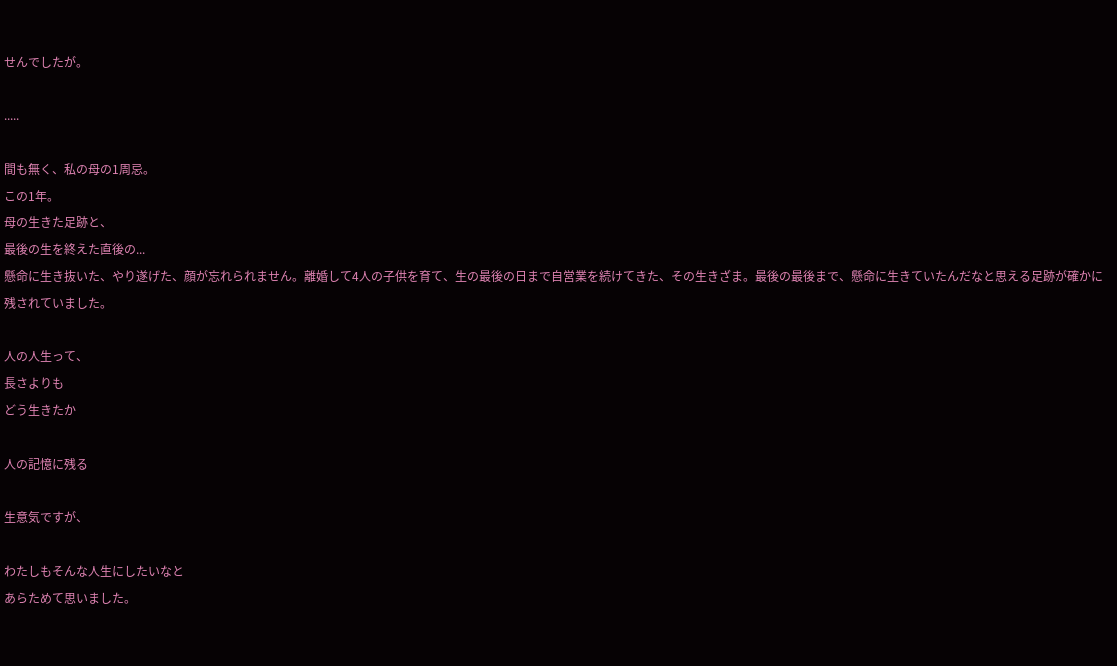せんでしたが。

.....

間も無く、私の母の1周忌。
この1年。
母の生きた足跡と、
最後の生を終えた直後の...
懸命に生き抜いた、やり遂げた、顔が忘れられません。離婚して4人の子供を育て、生の最後の日まで自営業を続けてきた、その生きざま。最後の最後まで、懸命に生きていたんだなと思える足跡が確かに残されていました。

人の人生って、
長さよりも
どう生きたか

人の記憶に残る

生意気ですが、

わたしもそんな人生にしたいなと
あらためて思いました。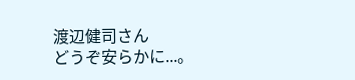渡辺健司さん
どうぞ安らかに...。